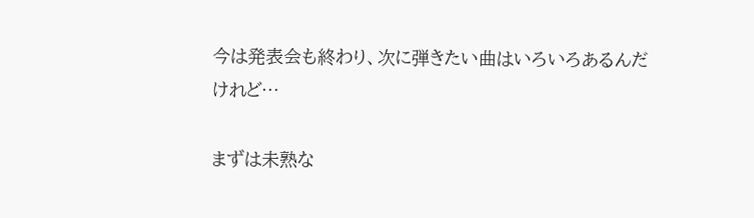今は発表会も終わり、次に弾きたい曲はいろいろあるんだけれど…

まずは未熟な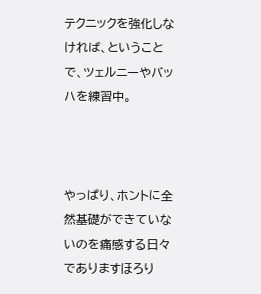テクニックを強化しなければ、ということで、ツェルニーやバッハを練習中。



やっぱり、ホントに全然基礎ができていないのを痛感する日々でありますほろり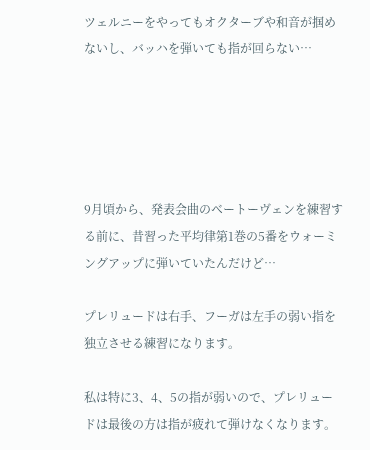ツェルニーをやってもオクターブや和音が掴めないし、バッハを弾いても指が回らない…





9月頃から、発表会曲のベートーヴェンを練習する前に、昔習った平均律第1巻の5番をウォーミングアップに弾いていたんだけど…

プレリュードは右手、フーガは左手の弱い指を独立させる練習になります。

私は特に3、4、5の指が弱いので、プレリュードは最後の方は指が疲れて弾けなくなります。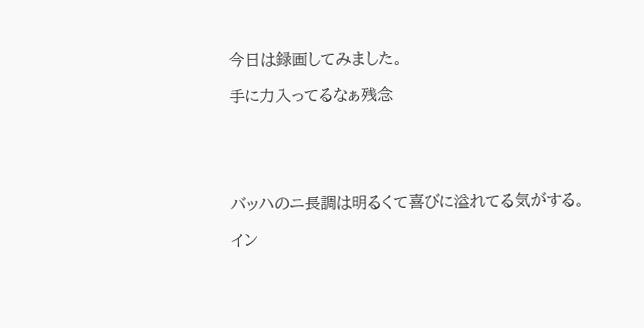今日は録画してみました。

手に力入ってるなぁ残念





バッハのニ長調は明るくて喜びに溢れてる気がする。

イン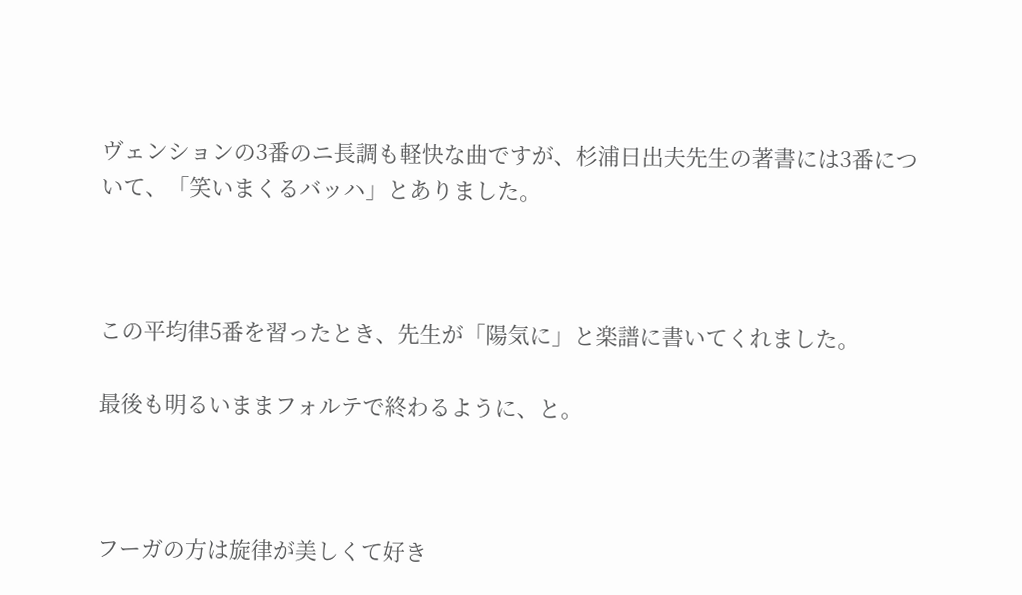ヴェンションの3番のニ長調も軽快な曲ですが、杉浦日出夫先生の著書には3番について、「笑いまくるバッハ」とありました。



この平均律5番を習ったとき、先生が「陽気に」と楽譜に書いてくれました。

最後も明るいままフォルテで終わるように、と。



フーガの方は旋律が美しくて好き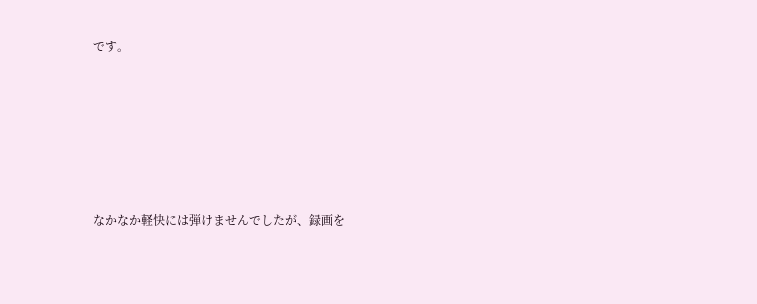です。









なかなか軽快には弾けませんでしたが、録画を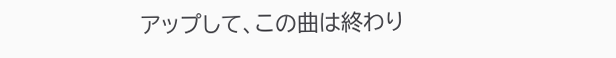アップして、この曲は終わり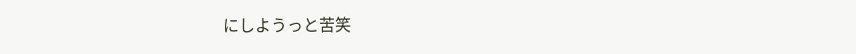にしようっと苦笑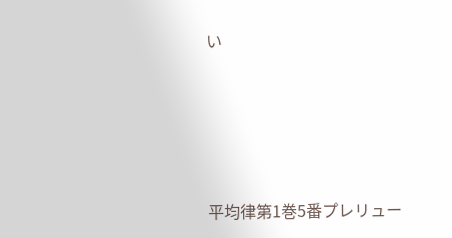い





平均律第1巻5番プレリュー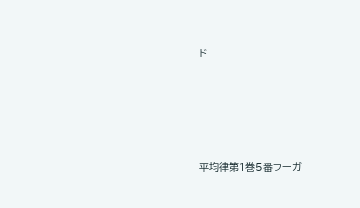ド





平均律第1巻5番フーガ